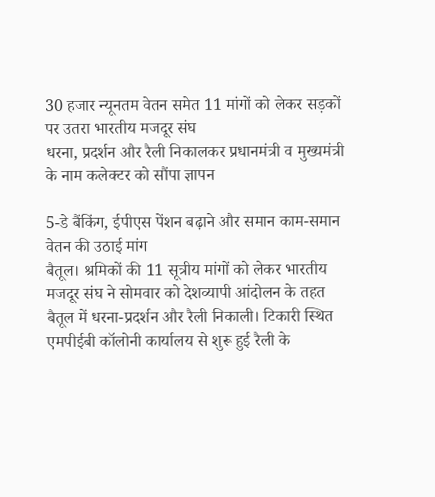30 हजार न्यूनतम वेतन समेत 11 मांगों को लेकर सड़कों पर उतरा भारतीय मजदूर संघ
धरना, प्रदर्शन और रैली निकालकर प्रधानमंत्री व मुख्यमंत्री के नाम कलेक्टर को सौंपा ज्ञापन

5-डे बैंकिंग, ईपीएस पेंशन बढ़ाने और समान काम-समान वेतन की उठाई मांग
बैतूल। श्रमिकों की 11 सूत्रीय मांगों को लेकर भारतीय मजदूर संघ ने सोमवार को देशव्यापी आंदोलन के तहत बैतूल में धरना-प्रदर्शन और रैली निकाली। टिकारी स्थित एमपीईबी कॉलोनी कार्यालय से शुरू हुई रैली के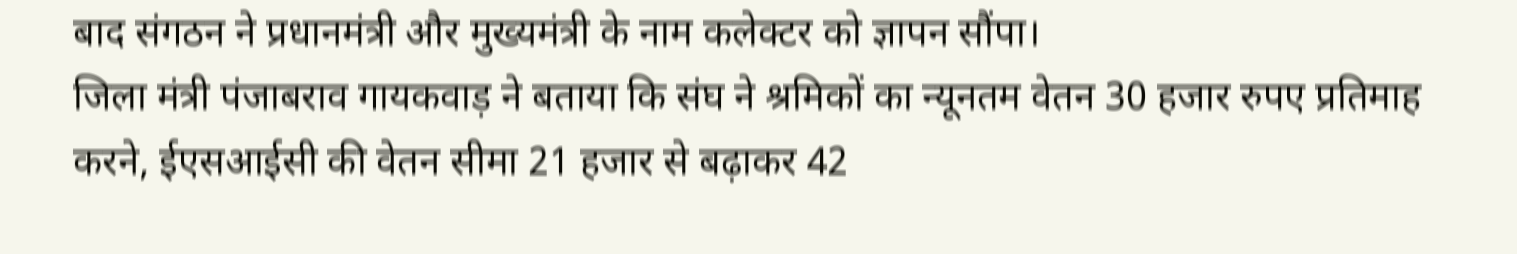बाद संगठन ने प्रधानमंत्री और मुख्यमंत्री के नाम कलेक्टर को ज्ञापन सौंपा।
जिला मंत्री पंजाबराव गायकवाड़ ने बताया कि संघ ने श्रमिकों का न्यूनतम वेतन 30 हजार रुपए प्रतिमाह करने, ईएसआईसी की वेतन सीमा 21 हजार से बढ़ाकर 42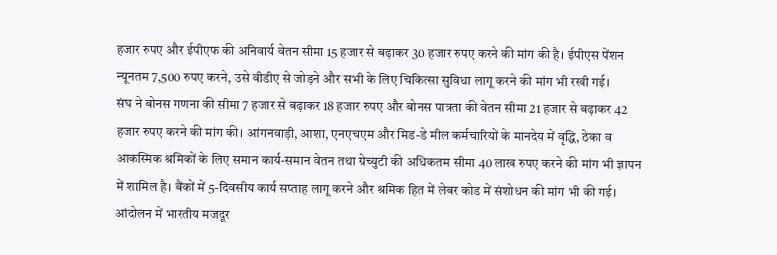हजार रुपए और ईपीएफ की अनिवार्य वेतन सीमा 15 हजार से बढ़ाकर 30 हजार रुपए करने की मांग की है। ईपीएस पेंशन न्यूनतम 7,500 रुपए करने, उसे वीडीए से जोड़ने और सभी के लिए चिकित्सा सुविधा लागू करने की मांग भी रखी गई।
संघ ने बोनस गणना की सीमा 7 हजार से बढ़ाकर 18 हजार रुपए और बोनस पात्रता की वेतन सीमा 21 हजार से बढ़ाकर 42 हजार रुपए करने की मांग की। आंगनवाड़ी, आशा, एनएचएम और मिड-डे मील कर्मचारियों के मानदेय में वृद्धि, ठेका व आकस्मिक श्रमिकों के लिए समान कार्य-समान वेतन तथा ग्रेच्युटी की अधिकतम सीमा 40 लाख रुपए करने की मांग भी ज्ञापन में शामिल है। बैंकों में 5-दिवसीय कार्य सप्ताह लागू करने और श्रमिक हित में लेबर कोड में संशोधन की मांग भी की गई।
आंदोलन में भारतीय मजदूर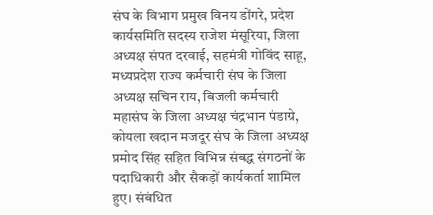संघ के विभाग प्रमुख विनय डोंगरे, प्रदेश कार्यसमिति सदस्य राजेश मंसूरिया, जिला अध्यक्ष संपत दरवाई, सहमंत्री गोविंद साहू, मध्यप्रदेश राज्य कर्मचारी संघ के जिला अध्यक्ष सचिन राय, बिजली कर्मचारी महासंघ के जिला अध्यक्ष चंद्रभान पंडाग्रे, कोयला खदान मजदूर संघ के जिला अध्यक्ष प्रमोद सिंह सहित विभिन्न संबद्ध संगठनों के पदाधिकारी और सैकड़ों कार्यकर्ता शामिल हुए। संबंधित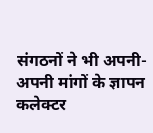संगठनों ने भी अपनी-अपनी मांगों के ज्ञापन कलेक्टर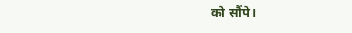को सौंपे।